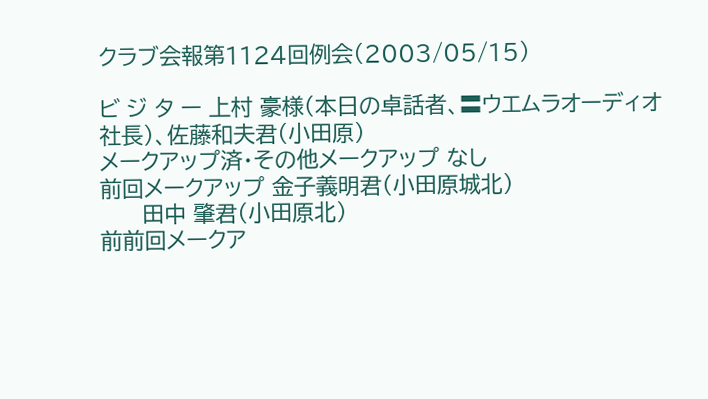クラブ会報第1124回例会(2003/05/15)

ビ ジ タ ー 上村 豪様(本日の卓話者、〓ウエムラオーディオ社長)、佐藤和夫君(小田原)
メークアップ済・その他メークアップ なし
前回メークアップ 金子義明君(小田原城北)
      田中 肇君(小田原北)
前前回メークア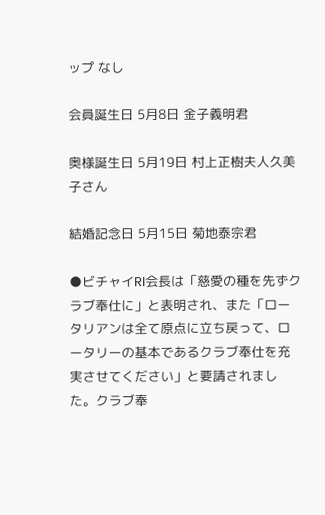ップ なし

会員誕生日 5月8日 金子義明君

奥様誕生日 5月19日 村上正樹夫人久美子さん

結婚記念日 5月15日 菊地泰宗君

●ビチャイRI会長は「慈愛の種を先ずクラブ奉仕に」と表明され、また「ロータリアンは全て原点に立ち戻って、ロータリーの基本であるクラブ奉仕を充実させてください」と要請されました。クラブ奉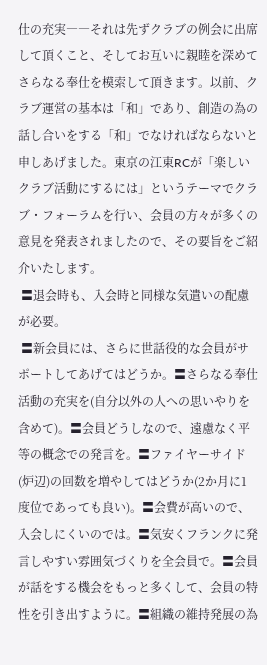仕の充実――それは先ずクラブの例会に出席して頂くこと、そしてお互いに親睦を深めてさらなる奉仕を模索して頂きます。以前、クラブ運営の基本は「和」であり、創造の為の話し合いをする「和」でなければならないと申しあげました。東京の江東RCが「楽しいクラブ活動にするには」というテーマでクラブ・フォーラムを行い、会員の方々が多くの意見を発表されましたので、その要旨をご紹介いたします。
 〓退会時も、入会時と同様な気遣いの配慮が必要。
 〓新会員には、さらに世話役的な会員がサポートしてあげてはどうか。〓さらなる奉仕活動の充実を(自分以外の人への思いやりを含めて)。〓会員どうしなので、遠慮なく平等の概念での発言を。〓ファイヤーサイド(炉辺)の回数を増やしてはどうか(2か月に1度位であっても良い)。〓会費が高いので、入会しにくいのでは。〓気安くフランクに発言しやすい雰囲気づくりを全会員で。〓会員が話をする機会をもっと多くして、会員の特性を引き出すように。〓組織の維持発展の為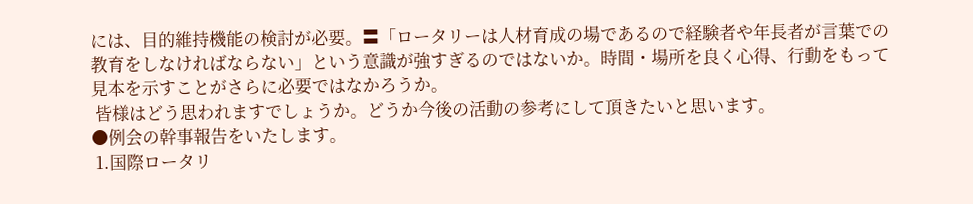には、目的維持機能の検討が必要。〓「ロータリーは人材育成の場であるので経験者や年長者が言葉での教育をしなければならない」という意識が強すぎるのではないか。時間・場所を良く心得、行動をもって見本を示すことがさらに必要ではなかろうか。
 皆様はどう思われますでしょうか。どうか今後の活動の参考にして頂きたいと思います。
●例会の幹事報告をいたします。
 1.国際ロータリ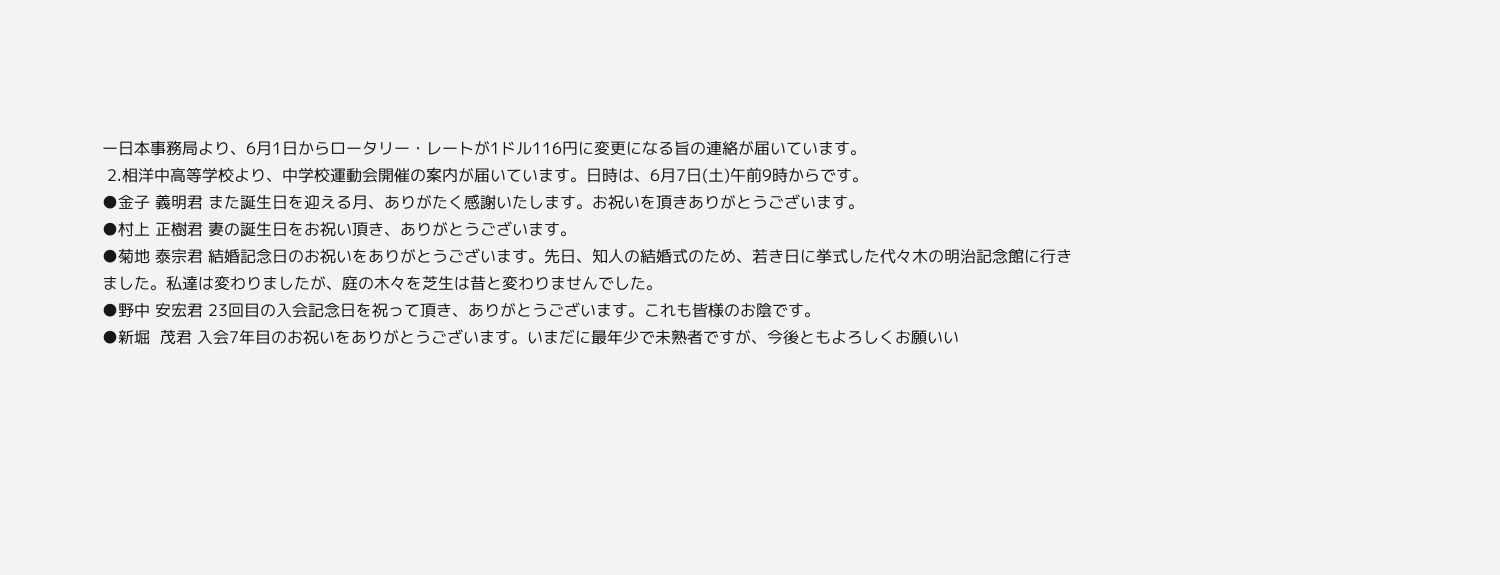ー日本事務局より、6月1日からロータリー・レートが1ドル116円に変更になる旨の連絡が届いています。
 2.相洋中高等学校より、中学校運動会開催の案内が届いています。日時は、6月7日(土)午前9時からです。
●金子 義明君 また誕生日を迎える月、ありがたく感謝いたします。お祝いを頂きありがとうございます。
●村上 正樹君 妻の誕生日をお祝い頂き、ありがとうございます。
●菊地 泰宗君 結婚記念日のお祝いをありがとうございます。先日、知人の結婚式のため、若き日に挙式した代々木の明治記念館に行きました。私達は変わりましたが、庭の木々を芝生は昔と変わりませんでした。
●野中 安宏君 23回目の入会記念日を祝って頂き、ありがとうございます。これも皆様のお陰です。
●新堀  茂君 入会7年目のお祝いをありがとうございます。いまだに最年少で未熟者ですが、今後ともよろしくお願いい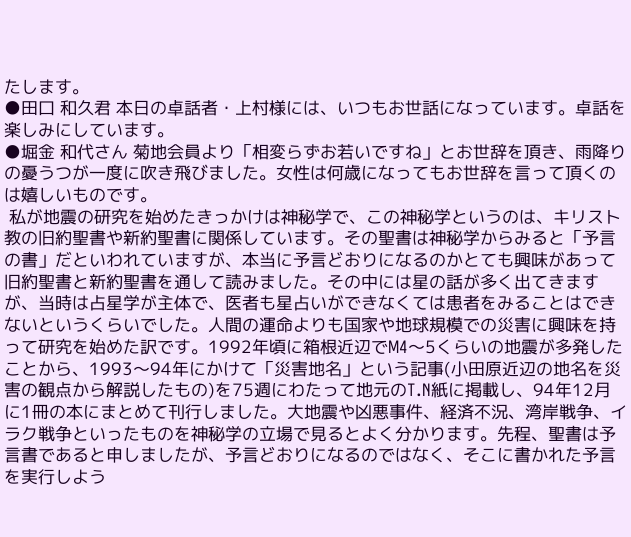たします。
●田口 和久君 本日の卓話者・上村様には、いつもお世話になっています。卓話を楽しみにしています。
●堀金 和代さん 菊地会員より「相変らずお若いですね」とお世辞を頂き、雨降りの憂うつが一度に吹き飛びました。女性は何歳になってもお世辞を言って頂くのは嬉しいものです。
 私が地震の研究を始めたきっかけは神秘学で、この神秘学というのは、キリスト教の旧約聖書や新約聖書に関係しています。その聖書は神秘学からみると「予言の書」だといわれていますが、本当に予言どおりになるのかとても興味があって旧約聖書と新約聖書を通して読みました。その中には星の話が多く出てきますが、当時は占星学が主体で、医者も星占いができなくては患者をみることはできないというくらいでした。人間の運命よりも国家や地球規模での災害に興味を持って研究を始めた訳です。1992年頃に箱根近辺でM4〜5くらいの地震が多発したことから、1993〜94年にかけて「災害地名」という記事(小田原近辺の地名を災害の観点から解説したもの)を75週にわたって地元のT.N紙に掲載し、94年12月に1冊の本にまとめて刊行しました。大地震や凶悪事件、経済不況、湾岸戦争、イラク戦争といったものを神秘学の立場で見るとよく分かります。先程、聖書は予言書であると申しましたが、予言どおりになるのではなく、そこに書かれた予言を実行しよう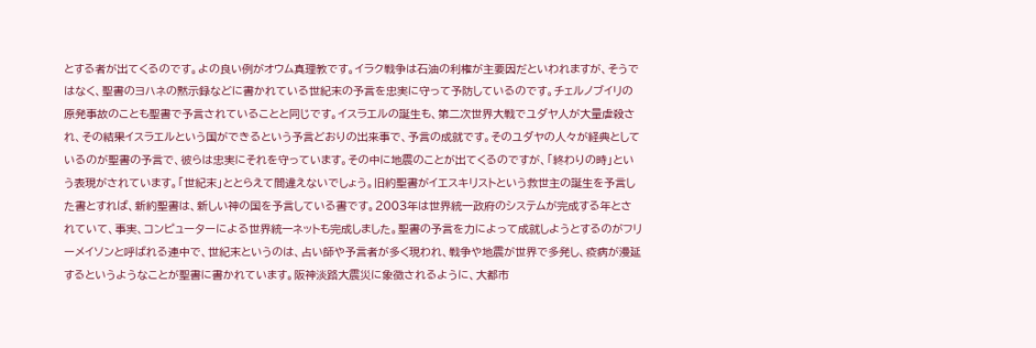とする者が出てくるのです。よの良い例がオウム真理教です。イラク戦争は石油の利権が主要因だといわれますが、そうではなく、聖書のヨハネの黙示録などに書かれている世紀末の予言を忠実に守って予防しているのです。チェルノブイリの原発事故のことも聖書で予言されていることと同じです。イスラエルの誕生も、第二次世界大戦でユダヤ人が大量虐殺され、その結果イスラエルという国ができるという予言どおりの出来事で、予言の成就です。そのユダヤの人々が経典としているのが聖書の予言で、彼らは忠実にそれを守っています。その中に地震のことが出てくるのですが、「終わりの時」という表現がされています。「世紀末」ととらえて間違えないでしょう。旧約聖書がイエスキリストという救世主の誕生を予言した書とすれば、新約聖書は、新しい神の国を予言している書です。2003年は世界統一政府のシステムが完成する年とされていて、事実、コンピューターによる世界統一ネットも完成しました。聖書の予言を力によって成就しようとするのがフリーメイソンと呼ばれる連中で、世紀末というのは、占い師や予言者が多く現われ、戦争や地震が世界で多発し、疫病が漫延するというようなことが聖書に書かれています。阪神淡路大震災に象徴されるように、大都市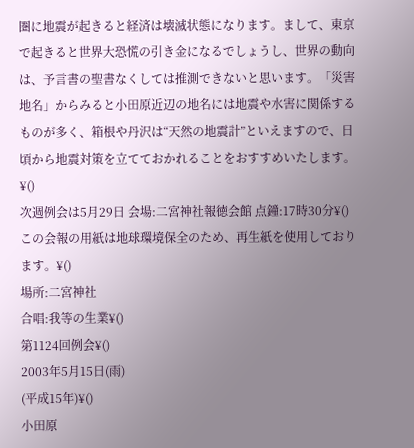圏に地震が起きると経済は壊滅状態になります。まして、東京で起きると世界大恐慌の引き金になるでしょうし、世界の動向は、予言書の聖書なくしては推測できないと思います。「災害地名」からみると小田原近辺の地名には地震や水害に関係するものが多く、箱根や丹沢は“天然の地震計”といえますので、日頃から地震対策を立てておかれることをおすすめいたします。¥()
次週例会は5月29日 会場:二宮神社報徳会館 点鐘:17時30分¥()
この会報の用紙は地球環境保全のため、再生紙を使用しております。¥()
場所:二宮神社
合唱:我等の生業¥()
第1124回例会¥()
2003年5月15日(雨)
(平成15年)¥()
小田原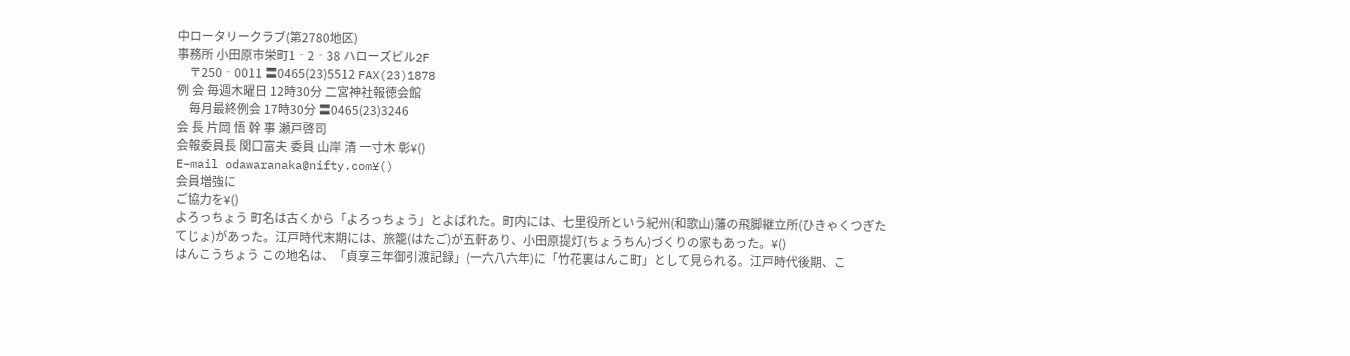中ロータリークラブ(第2780地区)
事務所 小田原市栄町1‐2‐38 ハローズビル2F
    〒250‐0011 〓0465(23)5512 FAX(23)1878
例 会 毎週木曜日 12時30分 二宮神社報徳会館
    毎月最終例会 17時30分 〓0465(23)3246
会 長 片岡 悟 幹 事 瀬戸啓司
会報委員長 関口富夫 委員 山岸 清 一寸木 彰¥()
E−mail odawaranaka@nifty.com¥()
会員増強に
ご協力を¥()
よろっちょう 町名は古くから「よろっちょう」とよばれた。町内には、七里役所という紀州(和歌山)藩の飛脚継立所(ひきゃくつぎたてじょ)があった。江戸時代末期には、旅籠(はたご)が五軒あり、小田原提灯(ちょうちん)づくりの家もあった。¥()
はんこうちょう この地名は、「貞享三年御引渡記録」(一六八六年)に「竹花裏はんこ町」として見られる。江戸時代後期、こ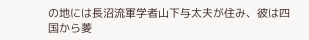の地には長沼流軍学者山下与太夫が住み、彼は四国から菱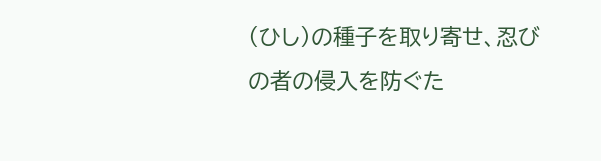(ひし)の種子を取り寄せ、忍びの者の侵入を防ぐた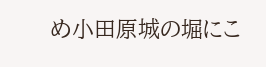め小田原城の堀にこ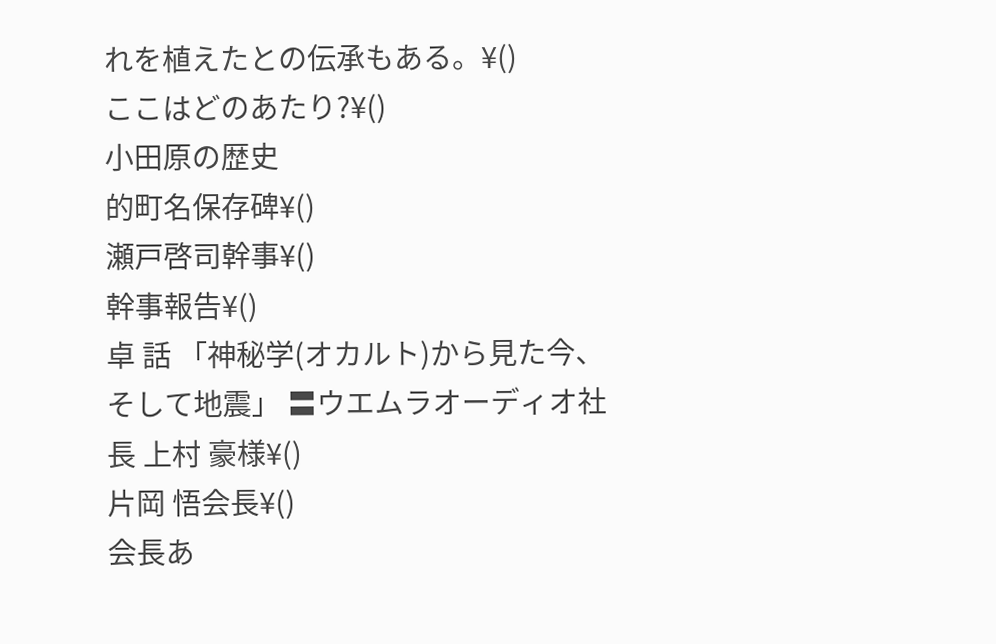れを植えたとの伝承もある。¥()
ここはどのあたり?¥()
小田原の歴史
的町名保存碑¥()
瀬戸啓司幹事¥()
幹事報告¥()
卓 話 「神秘学(オカルト)から見た今、そして地震」 〓ウエムラオーディオ社長 上村 豪様¥()
片岡 悟会長¥()
会長あ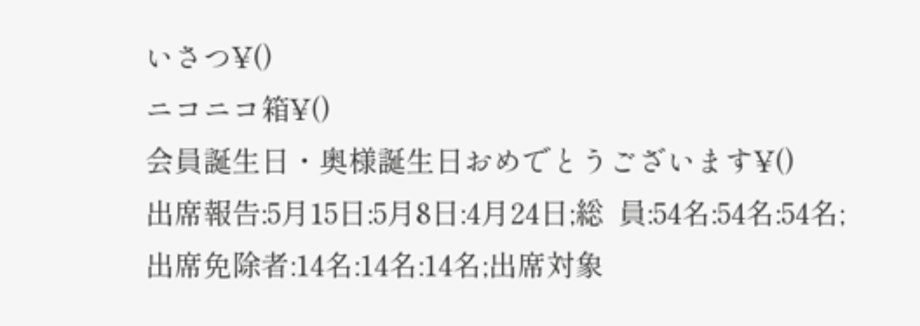いさつ¥()
ニコニコ箱¥()
会員誕生日・奥様誕生日おめでとうございます¥()
出席報告:5月15日:5月8日:4月24日;総  員:54名:54名:54名;出席免除者:14名:14名:14名;出席対象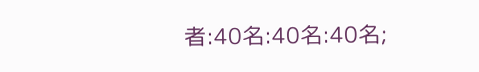者:40名:40名:40名;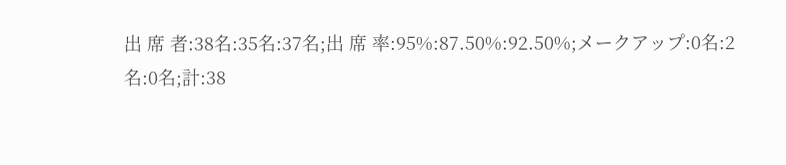出 席 者:38名:35名:37名;出 席 率:95%:87.50%:92.50%;メークアップ:0名:2名:0名;計:38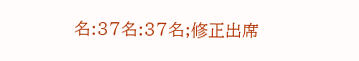名:37名:37名;修正出席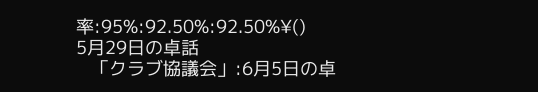率:95%:92.50%:92.50%¥()
5月29日の卓話
   「クラブ協議会」:6月5日の卓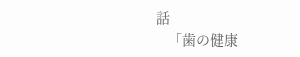話
   「歯の健康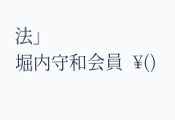法」
堀内守和会員  ¥()